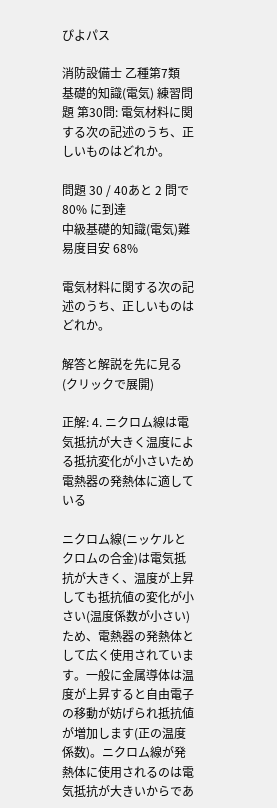ぴよパス

消防設備士 乙種第7類 基礎的知識(電気) 練習問題 第30問: 電気材料に関する次の記述のうち、正しいものはどれか。

問題 30 / 40あと 2 問で 80% に到達
中級基礎的知識(電気)難易度目安 68%

電気材料に関する次の記述のうち、正しいものはどれか。

解答と解説を先に見る(クリックで展開)

正解: 4. ニクロム線は電気抵抗が大きく温度による抵抗変化が小さいため電熱器の発熱体に適している

ニクロム線(ニッケルとクロムの合金)は電気抵抗が大きく、温度が上昇しても抵抗値の変化が小さい(温度係数が小さい)ため、電熱器の発熱体として広く使用されています。一般に金属導体は温度が上昇すると自由電子の移動が妨げられ抵抗値が増加します(正の温度係数)。ニクロム線が発熱体に使用されるのは電気抵抗が大きいからであ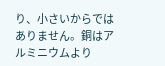り、小さいからではありません。銅はアルミニウムより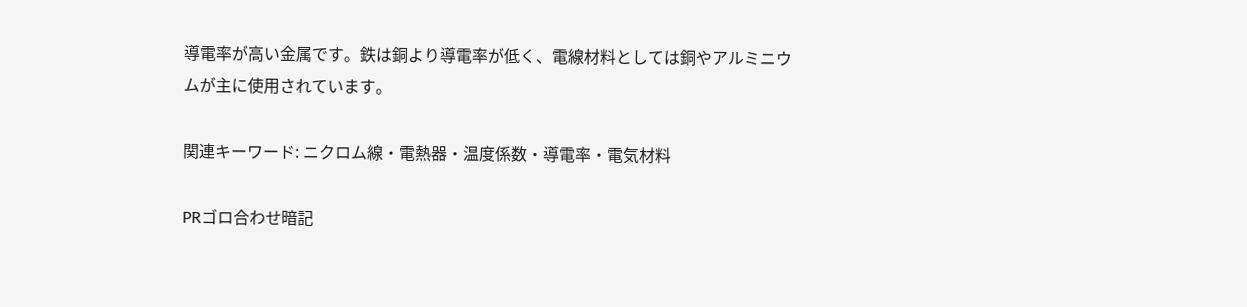導電率が高い金属です。鉄は銅より導電率が低く、電線材料としては銅やアルミニウムが主に使用されています。

関連キーワード: ニクロム線・電熱器・温度係数・導電率・電気材料

PRゴロ合わせ暗記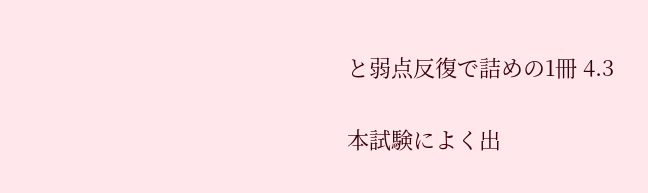と弱点反復で詰めの1冊 4.3

本試験によく出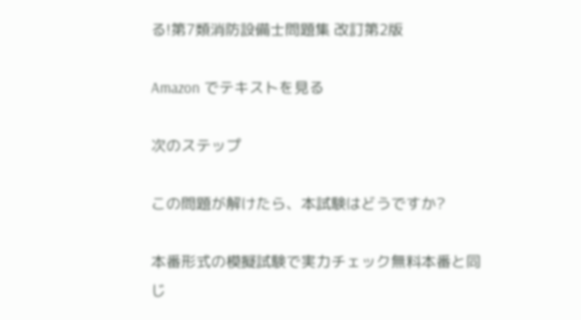る!第7類消防設備士問題集 改訂第2版

Amazon でテキストを見る

次のステップ

この問題が解けたら、本試験はどうですか?

本番形式の模擬試験で実力チェック無料本番と同じ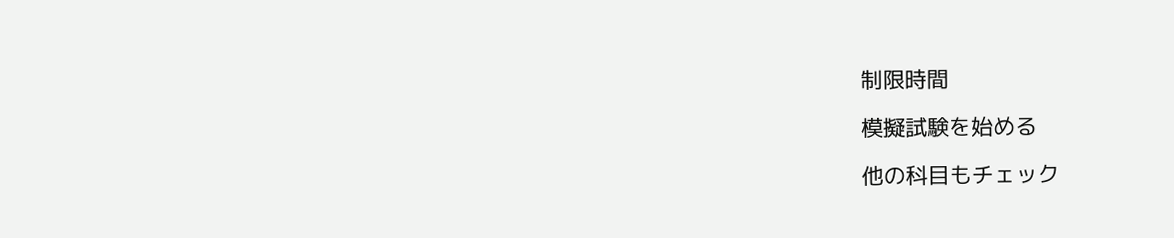制限時間

模擬試験を始める

他の科目もチェック